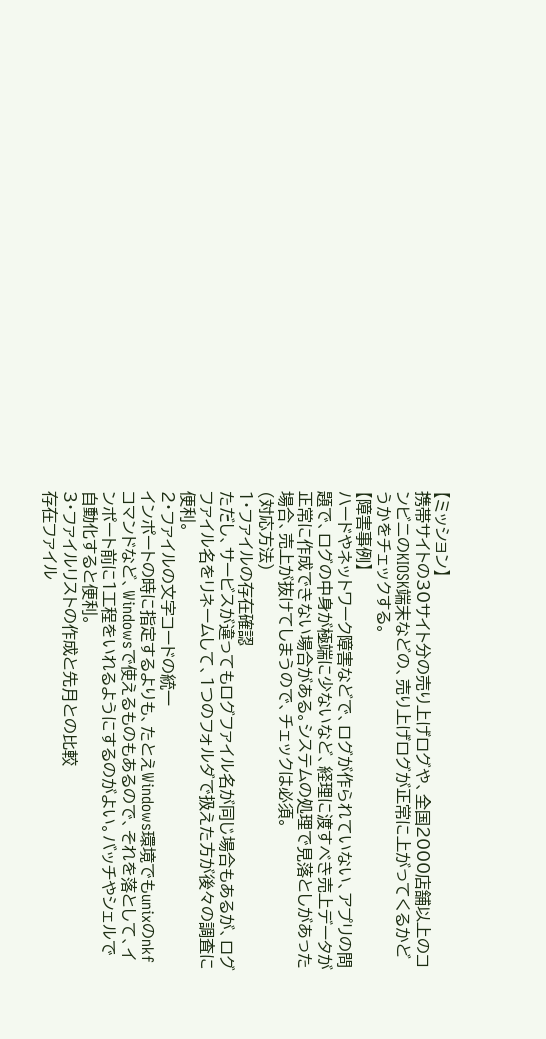【ミッション】
携帯サイトの30サイト分の売り上げログや、全国2000店舗以上のコンビニのKIOSK端末などの、売り上げログが正常に上がってくるかどうかをチェックする。
【障害事例】
ハードやネットワーク障害などで、ログが作られていない、アプリの問題で、ログの中身が極端に少ないなど、経理に渡すべき売上データが正常に作成できない場合がある。システムの処理で見落としがあった場合、売上が抜けてしまうので、チェックは必須。
(対応方法)
1・ファイルの存在確認
ただし、サービスが違ってもログファイル名が同じ場合もあるが、ログファイル名をリネームして、1つのフォルダで扱えた方が後々の調査に便利。
2・ファイルの文字コードの統一
インポートの時に指定するよりも、たとえWindows環境でもunixのnkfコマンドなど、Windowsで使えるものもあるので、それを落として、インポート前に1工程をいれるようにするのがよい。バッチやシェルで自動化すると便利。
3・ファイルリストの作成と先月との比較
存在ファイル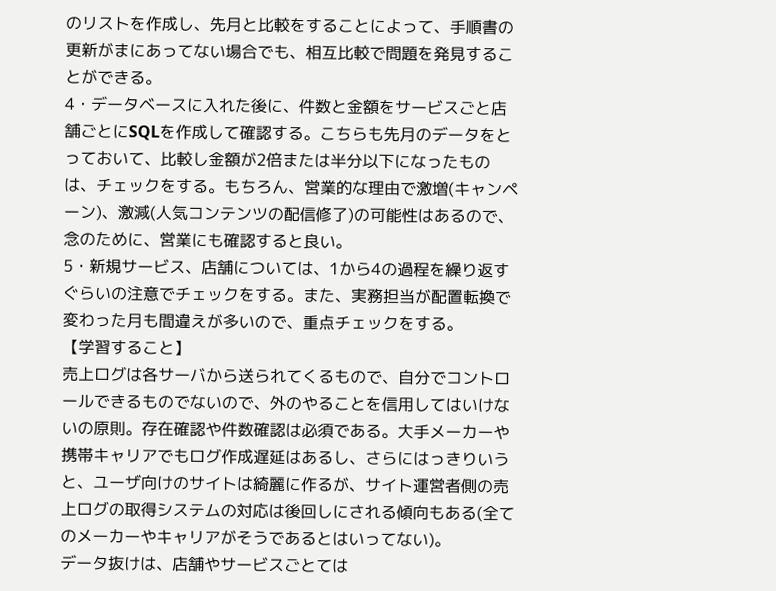のリストを作成し、先月と比較をすることによって、手順書の更新がまにあってない場合でも、相互比較で問題を発見することができる。
4・データベースに入れた後に、件数と金額をサービスごと店舗ごとにSQLを作成して確認する。こちらも先月のデータをとっておいて、比較し金額が2倍または半分以下になったものは、チェックをする。もちろん、営業的な理由で激増(キャンペーン)、激減(人気コンテンツの配信修了)の可能性はあるので、念のために、営業にも確認すると良い。
5・新規サービス、店舗については、1から4の過程を繰り返すぐらいの注意でチェックをする。また、実務担当が配置転換で変わった月も間違えが多いので、重点チェックをする。
【学習すること】
売上ログは各サーバから送られてくるもので、自分でコントロールできるものでないので、外のやることを信用してはいけないの原則。存在確認や件数確認は必須である。大手メーカーや携帯キャリアでもログ作成遅延はあるし、さらにはっきりいうと、ユーザ向けのサイトは綺麗に作るが、サイト運営者側の売上ログの取得システムの対応は後回しにされる傾向もある(全てのメーカーやキャリアがそうであるとはいってない)。
データ抜けは、店舗やサービスごとては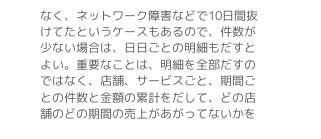なく、ネットワーク障害などで10日間抜けてたというケースもあるので、件数が少ない場合は、日日ごとの明細もだすとよい。重要なことは、明細を全部だすのではなく、店舗、サービスごと、期間ごとの件数と金額の累計をだして、どの店舗のどの期間の売上があがってないかを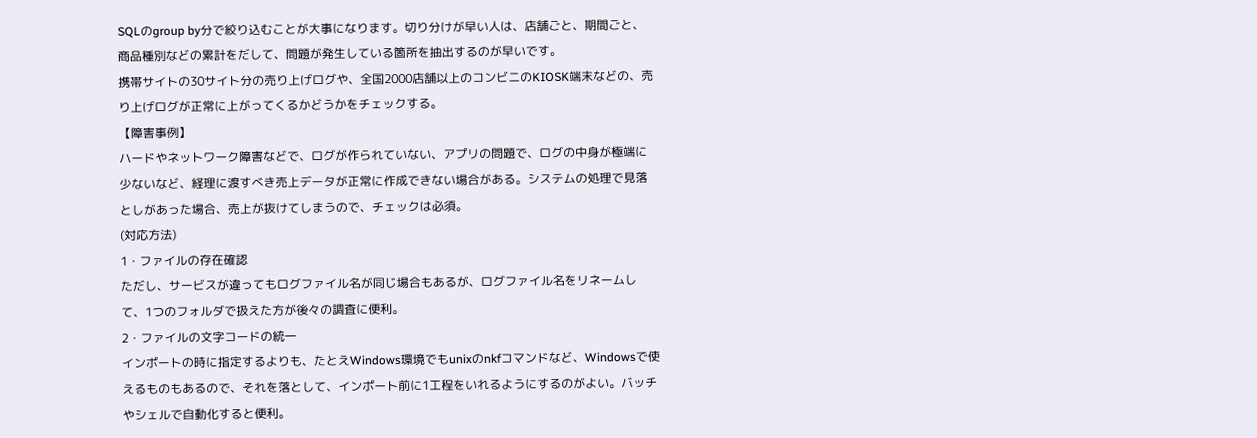SQLのgroup by分で絞り込むことが大事になります。切り分けが早い人は、店舗ごと、期間ごと、商品種別などの累計をだして、問題が発生している箇所を抽出するのが早いです。
携帯サイトの30サイト分の売り上げログや、全国2000店舗以上のコンビニのKIOSK端末などの、売り上げログが正常に上がってくるかどうかをチェックする。
【障害事例】
ハードやネットワーク障害などで、ログが作られていない、アプリの問題で、ログの中身が極端に少ないなど、経理に渡すべき売上データが正常に作成できない場合がある。システムの処理で見落としがあった場合、売上が抜けてしまうので、チェックは必須。
(対応方法)
1・ファイルの存在確認
ただし、サービスが違ってもログファイル名が同じ場合もあるが、ログファイル名をリネームして、1つのフォルダで扱えた方が後々の調査に便利。
2・ファイルの文字コードの統一
インポートの時に指定するよりも、たとえWindows環境でもunixのnkfコマンドなど、Windowsで使えるものもあるので、それを落として、インポート前に1工程をいれるようにするのがよい。バッチやシェルで自動化すると便利。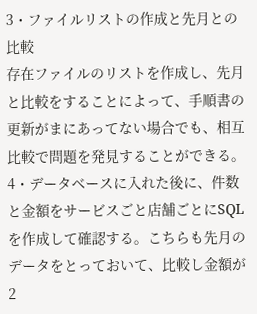3・ファイルリストの作成と先月との比較
存在ファイルのリストを作成し、先月と比較をすることによって、手順書の更新がまにあってない場合でも、相互比較で問題を発見することができる。
4・データベースに入れた後に、件数と金額をサービスごと店舗ごとにSQLを作成して確認する。こちらも先月のデータをとっておいて、比較し金額が2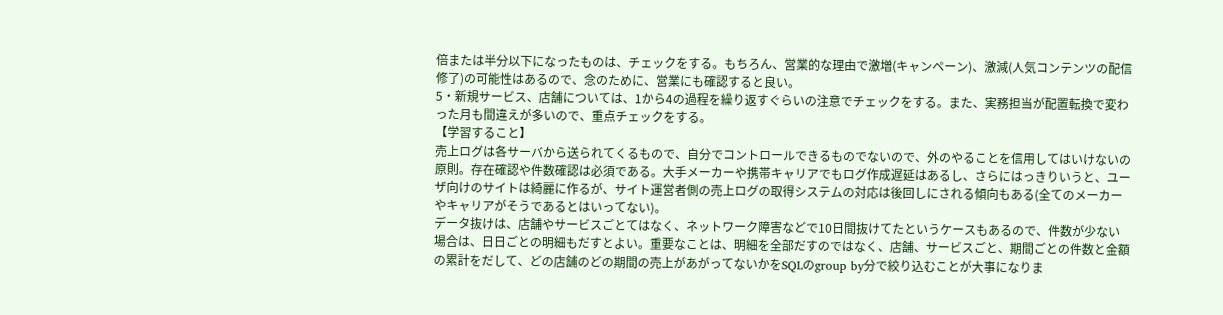倍または半分以下になったものは、チェックをする。もちろん、営業的な理由で激増(キャンペーン)、激減(人気コンテンツの配信修了)の可能性はあるので、念のために、営業にも確認すると良い。
5・新規サービス、店舗については、1から4の過程を繰り返すぐらいの注意でチェックをする。また、実務担当が配置転換で変わった月も間違えが多いので、重点チェックをする。
【学習すること】
売上ログは各サーバから送られてくるもので、自分でコントロールできるものでないので、外のやることを信用してはいけないの原則。存在確認や件数確認は必須である。大手メーカーや携帯キャリアでもログ作成遅延はあるし、さらにはっきりいうと、ユーザ向けのサイトは綺麗に作るが、サイト運営者側の売上ログの取得システムの対応は後回しにされる傾向もある(全てのメーカーやキャリアがそうであるとはいってない)。
データ抜けは、店舗やサービスごとてはなく、ネットワーク障害などで10日間抜けてたというケースもあるので、件数が少ない場合は、日日ごとの明細もだすとよい。重要なことは、明細を全部だすのではなく、店舗、サービスごと、期間ごとの件数と金額の累計をだして、どの店舗のどの期間の売上があがってないかをSQLのgroup by分で絞り込むことが大事になりま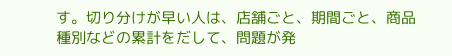す。切り分けが早い人は、店舗ごと、期間ごと、商品種別などの累計をだして、問題が発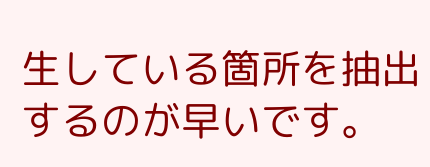生している箇所を抽出するのが早いです。